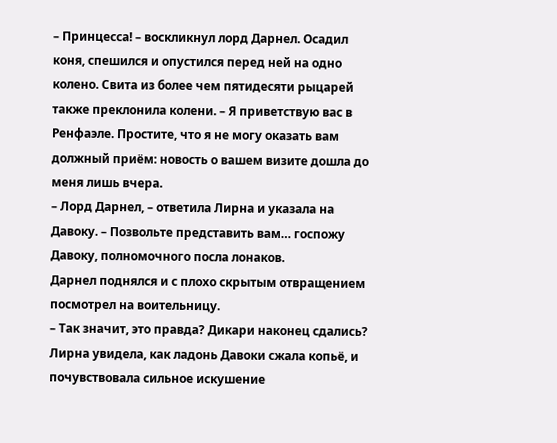– Принцесса! – воскликнул лорд Дарнел. Осадил коня, спешился и опустился перед ней на одно колено. Свита из более чем пятидесяти рыцарей также преклонила колени. – Я приветствую вас в Ренфаэле. Простите, что я не могу оказать вам должный приём: новость о вашем визите дошла до меня лишь вчера.
– Лорд Дарнел, – ответила Лирна и указала на Давоку. – Позвольте представить вам… госпожу Давоку, полномочного посла лонаков.
Дарнел поднялся и с плохо скрытым отвращением посмотрел на воительницу.
– Так значит, это правда? Дикари наконец сдались?
Лирна увидела, как ладонь Давоки сжала копьё, и почувствовала сильное искушение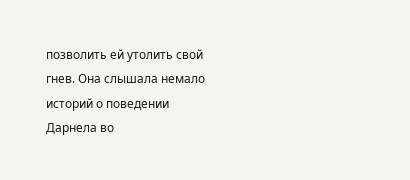позволить ей утолить свой гнев. Она слышала немало историй о поведении Дарнела во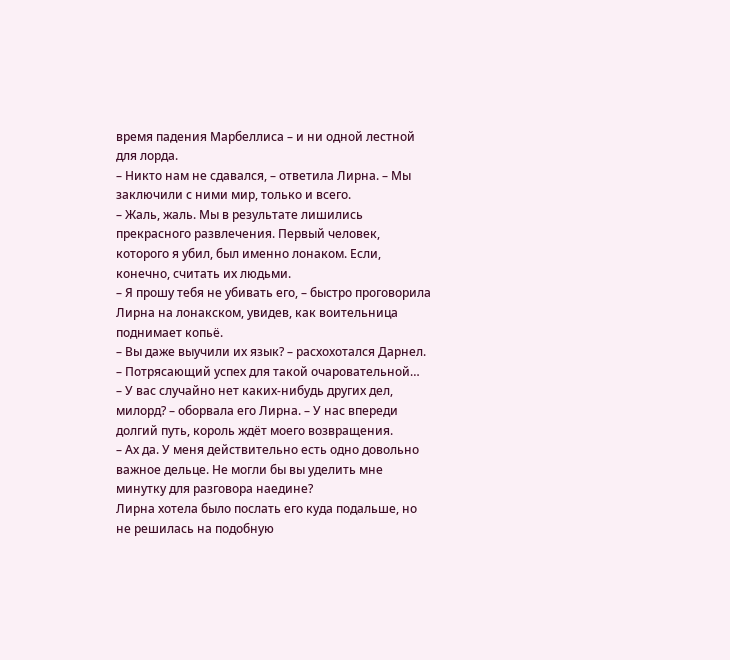время падения Марбеллиса – и ни одной лестной для лорда.
– Никто нам не сдавался, – ответила Лирна. – Мы заключили с ними мир, только и всего.
– Жаль, жаль. Мы в результате лишились прекрасного развлечения. Первый человек, которого я убил, был именно лонаком. Если, конечно, считать их людьми.
– Я прошу тебя не убивать его, – быстро проговорила Лирна на лонакском, увидев, как воительница поднимает копьё.
– Вы даже выучили их язык? – расхохотался Дарнел. – Потрясающий успех для такой очаровательной…
– У вас случайно нет каких-нибудь других дел, милорд? – оборвала его Лирна. – У нас впереди долгий путь, король ждёт моего возвращения.
– Ах да. У меня действительно есть одно довольно важное дельце. Не могли бы вы уделить мне минутку для разговора наедине?
Лирна хотела было послать его куда подальше, но не решилась на подобную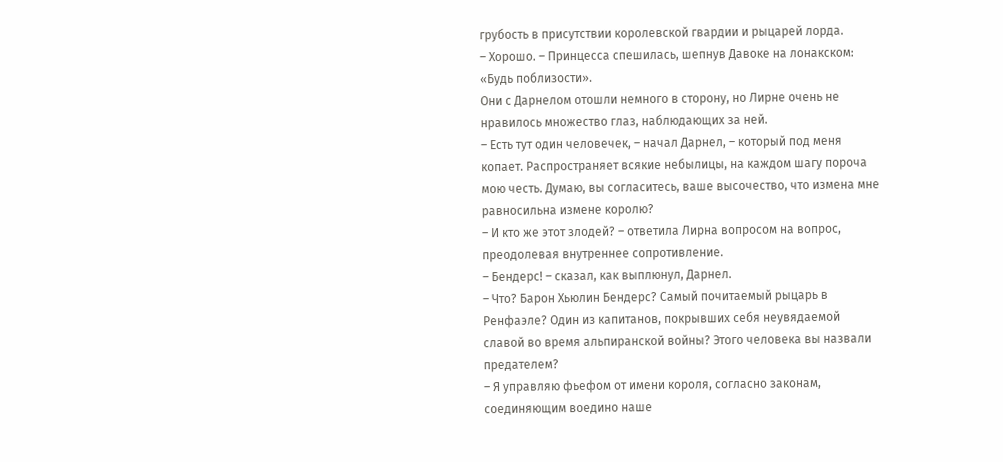грубость в присутствии королевской гвардии и рыцарей лорда.
– Хорошо. – Принцесса спешилась, шепнув Давоке на лонакском: «Будь поблизости».
Они с Дарнелом отошли немного в сторону, но Лирне очень не нравилось множество глаз, наблюдающих за ней.
– Есть тут один человечек, – начал Дарнел, – который под меня копает. Распространяет всякие небылицы, на каждом шагу пороча мою честь. Думаю, вы согласитесь, ваше высочество, что измена мне равносильна измене королю?
– И кто же этот злодей? – ответила Лирна вопросом на вопрос, преодолевая внутреннее сопротивление.
– Бендерс! – сказал, как выплюнул, Дарнел.
– Что? Барон Хьюлин Бендерс? Самый почитаемый рыцарь в Ренфаэле? Один из капитанов, покрывших себя неувядаемой славой во время альпиранской войны? Этого человека вы назвали предателем?
– Я управляю фьефом от имени короля, согласно законам, соединяющим воедино наше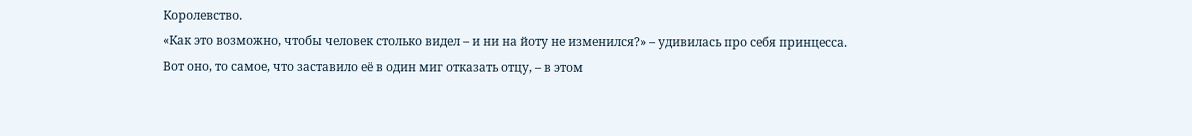Королевство.
«Как это возможно, чтобы человек столько видел – и ни на йоту не изменился?» – удивилась про себя принцесса. Вот оно, то самое, что заставило её в один миг отказать отцу, – в этом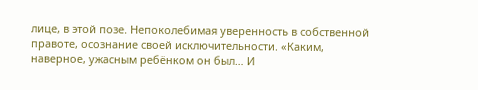лице, в этой позе. Непоколебимая уверенность в собственной правоте, осознание своей исключительности. «Каким, наверное, ужасным ребёнком он был… И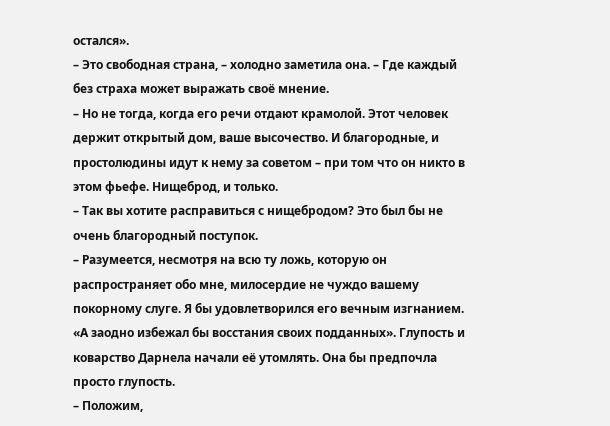остался».
– Это свободная страна, – холодно заметила она. – Где каждый без страха может выражать своё мнение.
– Но не тогда, когда его речи отдают крамолой. Этот человек держит открытый дом, ваше высочество. И благородные, и простолюдины идут к нему за советом – при том что он никто в этом фьефе. Нищеброд, и только.
– Так вы хотите расправиться с нищебродом? Это был бы не очень благородный поступок.
– Разумеется, несмотря на всю ту ложь, которую он распространяет обо мне, милосердие не чуждо вашему покорному слуге. Я бы удовлетворился его вечным изгнанием.
«А заодно избежал бы восстания своих подданных». Глупость и коварство Дарнела начали её утомлять. Она бы предпочла просто глупость.
– Положим,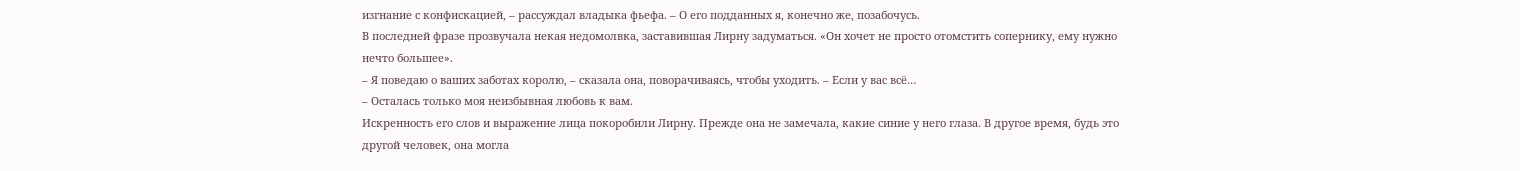изгнание с конфискацией, – рассуждал владыка фьефа. – О его подданных я, конечно же, позабочусь.
В последней фразе прозвучала некая недомолвка, заставившая Лирну задуматься. «Он хочет не просто отомстить сопернику, ему нужно нечто большее».
– Я поведаю о ваших заботах королю, – сказала она, поворачиваясь, чтобы уходить. – Если у вас всё…
– Осталась только моя неизбывная любовь к вам.
Искренность его слов и выражение лица покоробили Лирну. Прежде она не замечала, какие синие у него глаза. В другое время, будь это другой человек, она могла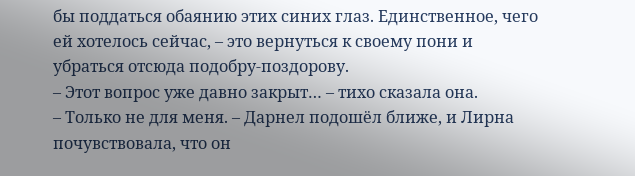бы поддаться обаянию этих синих глаз. Единственное, чего ей хотелось сейчас, – это вернуться к своему пони и убраться отсюда подобру-поздорову.
– Этот вопрос уже давно закрыт… – тихо сказала она.
– Только не для меня. – Дарнел подошёл ближе, и Лирна почувствовала, что он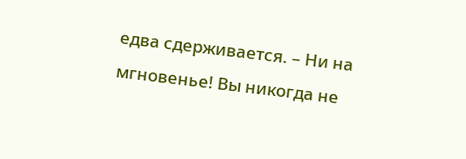едва сдерживается. – Ни на мгновенье! Вы никогда не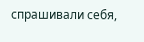спрашивали себя,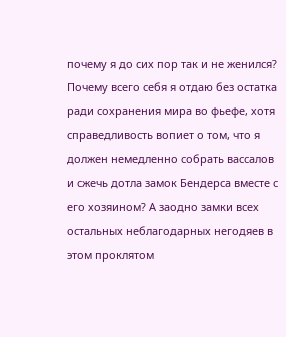почему я до сих пор так и не женился? Почему всего себя я отдаю без остатка ради сохранения мира во фьефе, хотя справедливость вопиет о том, что я должен немедленно собрать вассалов и сжечь дотла замок Бендерса вместе с его хозяином? А заодно замки всех остальных неблагодарных негодяев в этом проклятом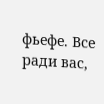фьефе. Все ради вас,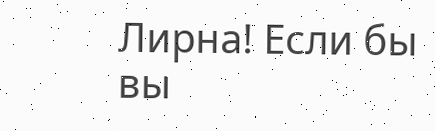Лирна! Если бы вы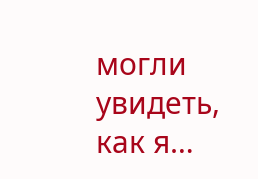могли увидеть, как я…